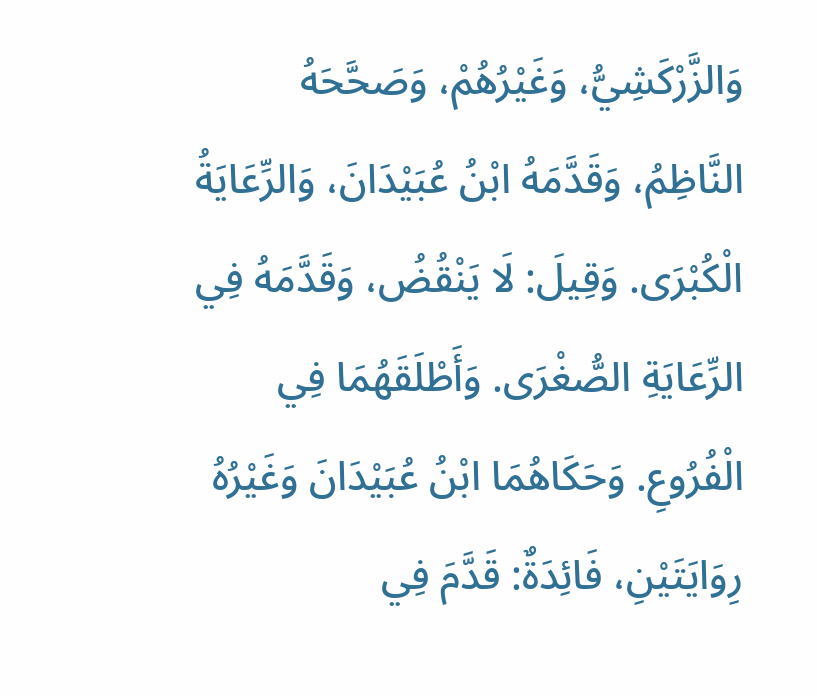وَالزَّرْكَشِيُّ، وَغَيْرُهُمْ، وَصَحَّحَهُ النَّاظِمُ، وَقَدَّمَهُ ابْنُ عُبَيْدَانَ، وَالرِّعَايَةُ الْكُبْرَى. وَقِيلَ: لَا يَنْقُضُ، وَقَدَّمَهُ فِي الرِّعَايَةِ الصُّغْرَى. وَأَطْلَقَهُمَا فِي الْفُرُوعِ. وَحَكَاهُمَا ابْنُ عُبَيْدَانَ وَغَيْرُهُ رِوَايَتَيْنِ، فَائِدَةٌ: قَدَّمَ فِي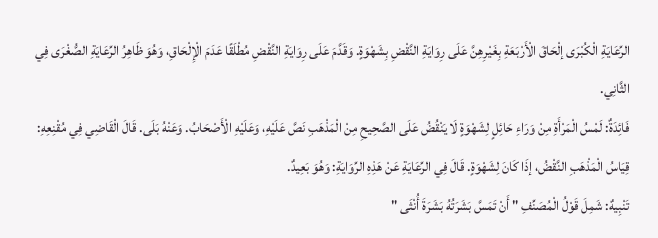الرِّعَايَةِ الْكُبْرَى إلْحَاقَ الْأَرْبَعَةِ بِغَيْرِهِنَّ عَلَى رِوَايَةِ النَّقْضِ بِشَهْوَةٍ. وَقَدَّمَ عَلَى رِوَايَةِ النَّقْضِ مُطْلَقًا عَدَمَ الْإِلْحَاقِ، وَهُوَ ظَاهِرُ الرِّعَايَةِ الصُّغْرَى فِي الثَّانِي.
فَائِدَةٌ: لَمْسُ الْمَرْأَةِ مِنْ وَرَاءِ حَائِلٍ لِشَهْوَةٍ لَا يَنْقُضُ عَلَى الصَّحِيحِ مِنْ الْمَذْهَبِ نَصَّ عَلَيْهِ، وَعَلَيْهِ الْأَصْحَابُ. وَعَنْهُ بَلَى. قَالَ الْقَاضِي فِي مُقْنِعِهِ: قِيَاسُ الْمَذْهَبِ النَّقْضُ، إذَا كَانَ لِشَهْوَةٍ. قَالَ فِي الرِّعَايَةِ عَنْ هَذِهِ الرِّوَايَةِ: وَهُوَ بَعِيدٌ.
تَنْبِيهٌ: شَمِلَ قَوْلُ الْمُصَنِّفِ " أَنْ تَمَسَّ بَشَرَتُهُ بَشَرَةَ أُنْثَى "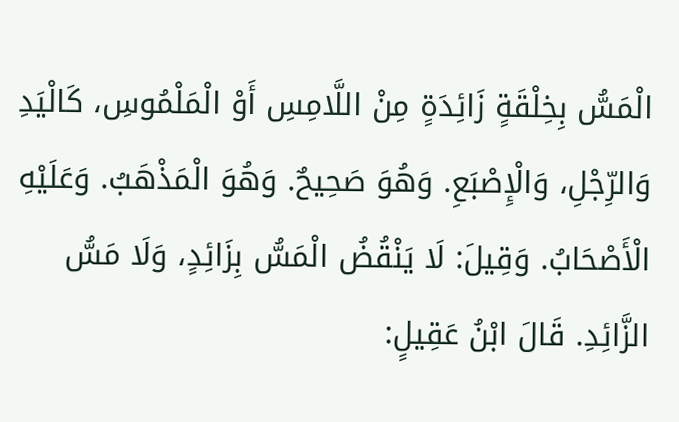الْمَسُّ بِخِلْقَةٍ زَائِدَةٍ مِنْ اللَّامِسِ أَوْ الْمَلْمُوسِ، كَالْيَدِ وَالرِّجْلِ، وَالْإِصْبَعِ. وَهُوَ صَحِيحٌ. وَهُوَ الْمَذْهَبُ. وَعَلَيْهِ الْأَصْحَابُ. وَقِيلَ: لَا يَنْقُضُ الْمَسُّ بِزَائِدٍ، وَلَا مَسُّ الزَّائِدِ. قَالَ ابْنُ عَقِيلٍ: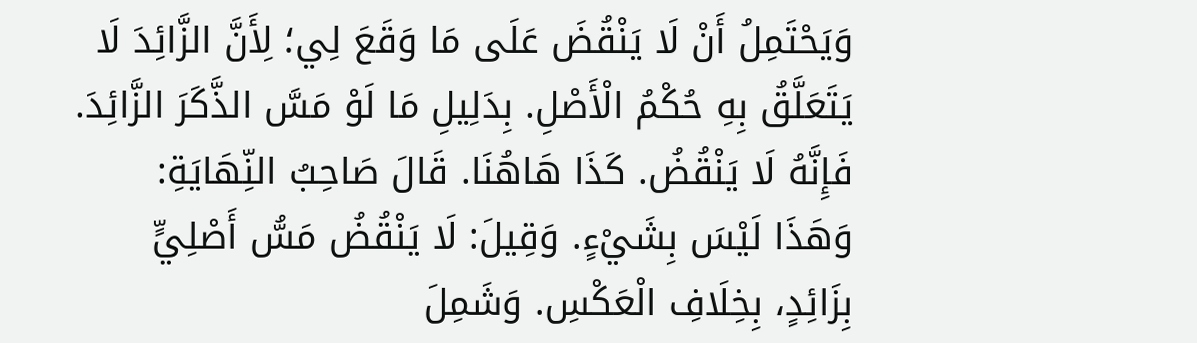وَيَحْتَمِلُ أَنْ لَا يَنْقُضَ عَلَى مَا وَقَعَ لِي؛ لِأَنَّ الزَّائِدَ لَا يَتَعَلَّقُ بِهِ حُكْمُ الْأَصْلِ. بِدَلِيلِ مَا لَوْ مَسَّ الذَّكَرَ الزَّائِدَ. فَإِنَّهُ لَا يَنْقُضُ. كَذَا هَاهُنَا. قَالَ صَاحِبُ النِّهَايَةِ: وَهَذَا لَيْسَ بِشَيْءٍ. وَقِيلَ: لَا يَنْقُضُ مَسُّ أَصْلِيٍّ بِزَائِدٍ، بِخِلَافِ الْعَكْسِ. وَشَمِلَ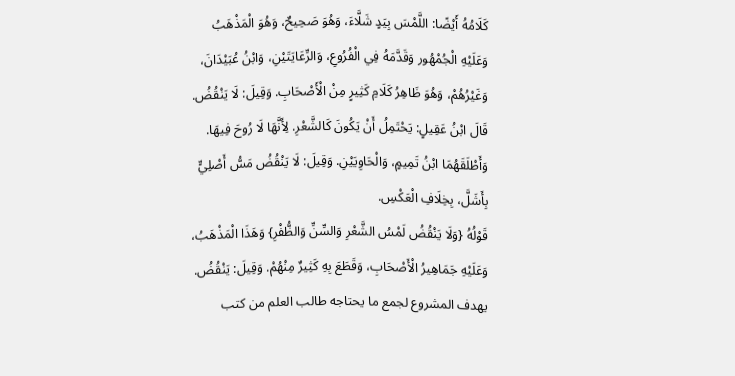كَلَامُهُ أَيْضًا: اللَّمْسَ بِيَدٍ شَلَّاءَ، وَهُوَ صَحِيحٌ، وَهُوَ الْمَذْهَبُ وَعَلَيْهِ الْجُمْهُور وَقَدَّمَهُ فِي الْفُرُوعِ، وَالرِّعَايَتَيْنِ، وَابْنُ عُبَيْدَانَ، وَغَيْرُهُمْ، وَهُوَ ظَاهِرُ كَلَامِ كَثِيرٍ مِنْ الْأَصْحَابِ. وَقِيلَ: لَا يَنْقُضُ. قَالَ ابْنُ عَقِيلٍ: يَحْتَمِلُ أَنْ يَكُونَ كَالشَّعْرِ. لِأَنَّهَا لَا رُوحَ فِيهَا. وَأَطْلَقَهُمَا ابْنُ تَمِيمٍ، وَالْحَاوِيَيْنِ. وَقِيلَ: لَا يَنْقُضُ مَسُّ أَصْلِيٍّ بِأَشَلَّ، بِخِلَافِ الْعَكْسِ.
قَوْلُهُ {وَلَا يَنْقُضُ لَمْسُ الشَّعْرِ وَالسِّنِّ وَالظُّفْرِ} وَهَذَا الْمَذْهَبُ، وَعَلَيْهِ جَمَاهِيرُ الْأَصْحَابِ، وَقَطَعَ بِهِ كَثِيرٌ مِنْهُمْ. وَقِيلَ: يَنْقُضُ.
يهدف المشروع لجمع ما يحتاجه طالب العلم من كتب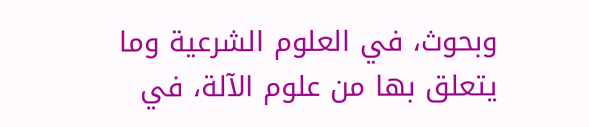وبحوث، في العلوم الشرعية وما يتعلق بها من علوم الآلة، في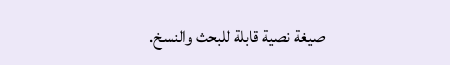صيغة نصية قابلة للبحث والنسخ.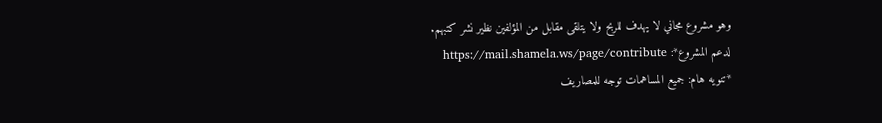وهو مشروع مجاني لا يهدف للربح ولا يتلقى مقابل من المؤلفين نظير نشر كتبهم.
لدعم المشروع*: https://mail.shamela.ws/page/contribute
*تنويه هام: جميع المساهمات توجه للمصاريف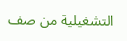التشغيلية من صف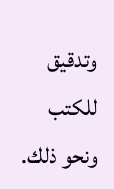وتدقيق للكتب ونحو ذلك.